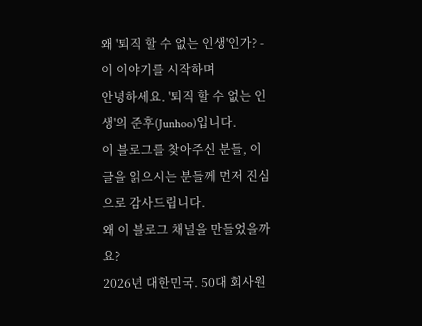왜 '퇴직 할 수 없는 인생'인가? - 이 이야기를 시작하며
안녕하세요. '퇴직 할 수 없는 인생'의 준후(Junhoo)입니다.
이 블로그를 찾아주신 분들, 이 글을 읽으시는 분들께 먼저 진심으로 감사드립니다.
왜 이 블로그 채널을 만들었을까요?
2026년 대한민국. 50대 회사원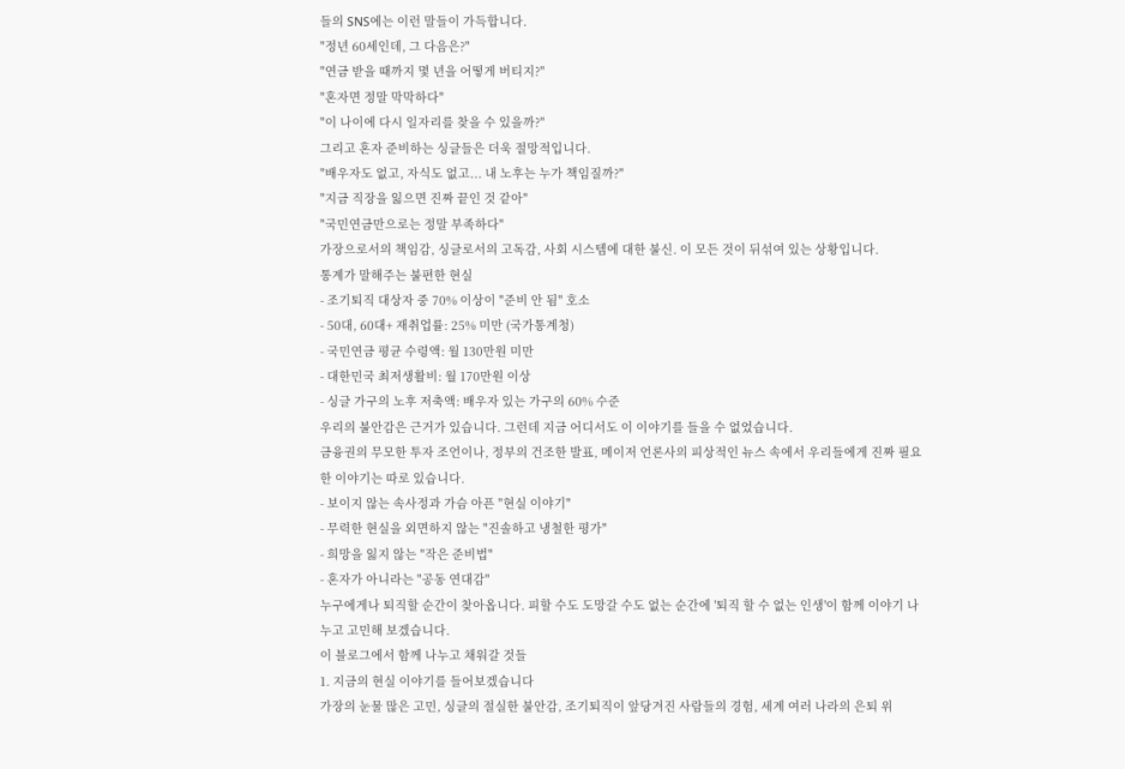들의 SNS에는 이런 말들이 가득합니다.
"정년 60세인데, 그 다음은?"
"연금 받을 때까지 몇 년을 어떻게 버티지?"
"혼자면 정말 막막하다"
"이 나이에 다시 일자리를 찾을 수 있을까?"
그리고 혼자 준비하는 싱글들은 더욱 절망적입니다.
"배우자도 없고, 자식도 없고... 내 노후는 누가 책임질까?"
"지금 직장을 잃으면 진짜 끝인 것 같아"
"국민연금만으로는 정말 부족하다"
가장으로서의 책임감, 싱글로서의 고독감, 사회 시스템에 대한 불신. 이 모든 것이 뒤섞여 있는 상황입니다.
통계가 말해주는 불편한 현실
- 조기퇴직 대상자 중 70% 이상이 "준비 안 됨" 호소
- 50대, 60대+ 재취업률: 25% 미만 (국가통계청)
- 국민연금 평균 수령액: 월 130만원 미만
- 대한민국 최저생활비: 월 170만원 이상
- 싱글 가구의 노후 저축액: 배우자 있는 가구의 60% 수준
우리의 불안감은 근거가 있습니다. 그런데 지금 어디서도 이 이야기를 들을 수 없었습니다.
금융권의 무모한 투자 조언이나, 정부의 건조한 발표, 메이저 언론사의 피상적인 뉴스 속에서 우리들에게 진짜 필요한 이야기는 따로 있습니다.
- 보이지 않는 속사정과 가슴 아픈 "현실 이야기"
- 무력한 현실을 외면하지 않는 "진솔하고 냉철한 평가"
- 희망을 잃지 않는 "작은 준비법"
- 혼자가 아니라는 "공동 연대감"
누구에게나 퇴직할 순간이 찾아옵니다. 피할 수도 도망갈 수도 없는 순간에 '퇴직 할 수 없는 인생'이 함께 이야기 나누고 고민해 보겠습니다.
이 블로그에서 함께 나누고 채워갈 것들
1. 지금의 현실 이야기를 들어보겠습니다
가장의 눈물 많은 고민, 싱글의 절실한 불안감, 조기퇴직이 앞당겨진 사람들의 경험, 세계 여러 나라의 은퇴 위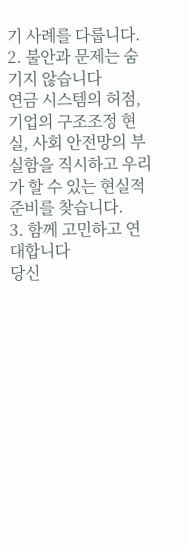기 사례를 다룹니다.
2. 불안과 문제는 숨기지 않습니다
연금 시스템의 허점, 기업의 구조조정 현실, 사회 안전망의 부실함을 직시하고 우리가 할 수 있는 현실적 준비를 찾습니다.
3. 함께 고민하고 연대합니다
당신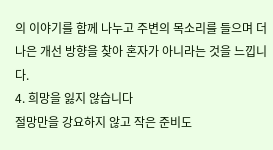의 이야기를 함께 나누고 주변의 목소리를 들으며 더 나은 개선 방향을 찾아 혼자가 아니라는 것을 느낍니다.
4. 희망을 잃지 않습니다
절망만을 강요하지 않고 작은 준비도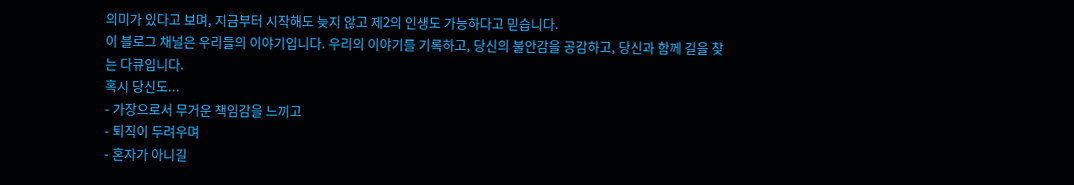의미가 있다고 보며, 지금부터 시작해도 늦지 않고 제2의 인생도 가능하다고 믿습니다.
이 블로그 채널은 우리들의 이야기입니다. 우리의 이야기를 기록하고, 당신의 불안감을 공감하고, 당신과 함께 길을 찾는 다큐입니다.
혹시 당신도...
- 가장으로서 무거운 책임감을 느끼고
- 퇴직이 두려우며
- 혼자가 아니길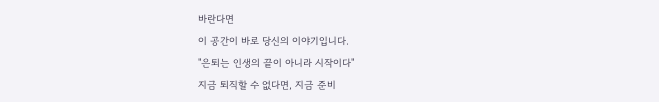바란다면
이 공간이 바로 당신의 이야기입니다.
"은퇴는 인생의 끝이 아니라 시작이다"
지금 퇴직할 수 없다면, 지금 준비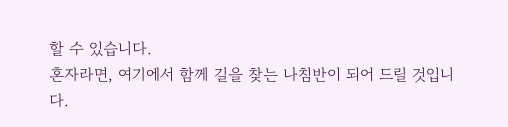할 수 있습니다.
혼자라면, 여기에서 함께 길을 찾는 나침반이 되어 드릴 것입니다.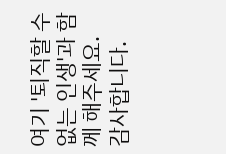여기 '퇴직할 수 없는 인생'과 함께 해주세요.
감사합니다.